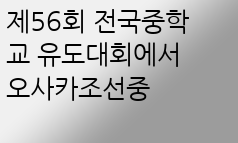제56회 전국중학교 유도대회에서 오사카조선중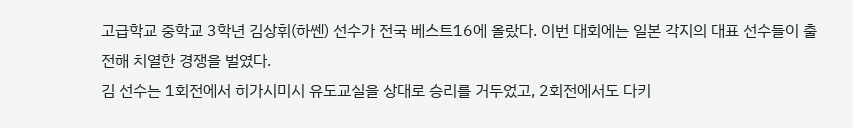고급학교 중학교 3학년 김상휘(하쎈) 선수가 전국 베스트16에 올랐다. 이번 대회에는 일본 각지의 대표 선수들이 출전해 치열한 경쟁을 벌였다.
김 선수는 1회전에서 히가시미시 유도교실을 상대로 승리를 거두었고, 2회전에서도 다키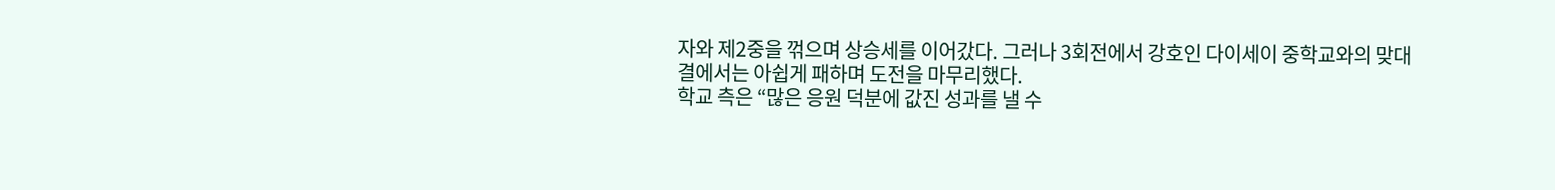자와 제2중을 꺾으며 상승세를 이어갔다. 그러나 3회전에서 강호인 다이세이 중학교와의 맞대결에서는 아쉽게 패하며 도전을 마무리했다.
학교 측은 “많은 응원 덕분에 값진 성과를 낼 수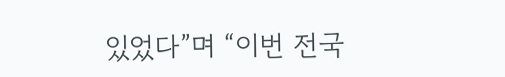있었다”며 “이번 전국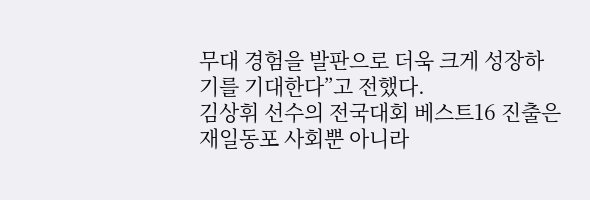무대 경험을 발판으로 더욱 크게 성장하기를 기대한다”고 전했다.
김상휘 선수의 전국대회 베스트16 진출은 재일동포 사회뿐 아니라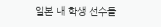일본 내 학생 선수들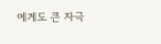에게도 큰 자극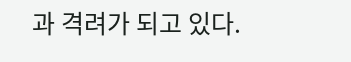과 격려가 되고 있다.